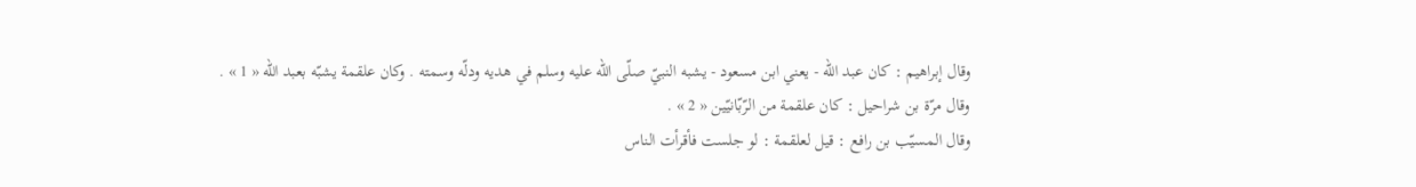وقال إبراهيم : كان عبد اللّه - يعني ابن مسعود - يشبه النبيّ صلّى اللّه عليه وسلم في هديه ودلّه وسمته . وكان علقمة يشبّه بعبد اللّه « 1 » .
وقال مرّة بن شراحيل : كان علقمة من الرّبّانيّين « 2 » .
وقال المسيّب بن رافع : قيل لعلقمة : لو جلست فأقرأت الناس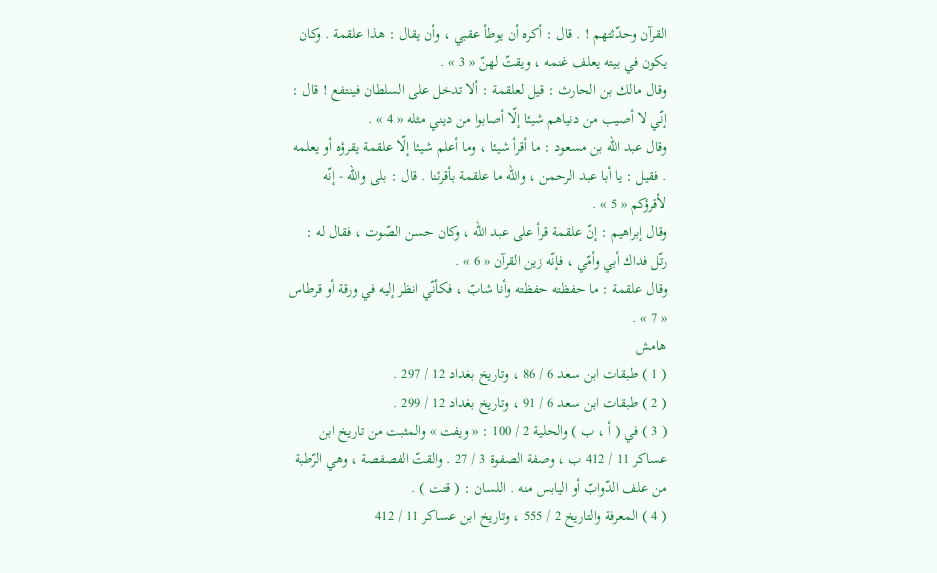القرآن وحدّثتهم ! . قال : أكره أن يوطأ عقبي ، وأن يقال : هذا علقمة . وكان يكون في بيته يعلف غنمه ، ويقتّ لهنّ « 3 » .
وقال مالك بن الحارث : قيل لعلقمة : ألا تدخل على السلطان فينتفع ! قال : إنّي لا أصيب من دنياهم شيئا إلّا أصابوا من ديني مثله « 4 » .
وقال عبد اللّه بن مسعود : ما أقرأ شيئا ، وما أعلم شيئا إلّا علقمة يقرؤه أو يعلمه . فقيل : يا أبا عبد الرحمن ، واللّه ما علقمة بأقرئنا . قال : بلى واللّه - إنّه لأقرؤكم « 5 » .
وقال إبراهيم : إنّ علقمة قرأ على عبد اللّه ، وكان حسن الصّوت ، فقال له : رتّل فداك أبي وأمّي ، فإنّه زين القرآن « 6 » .
وقال علقمة : ما حفظته حفظته وأنا شابّ ، فكأنّي انظر إليه في ورقة أو قرطاس « 7 » .
هامش
( 1 ) طبقات ابن سعد 6 / 86 ، وتاريخ بغداد 12 / 297 .
( 2 ) طبقات ابن سعد 6 / 91 ، وتاريخ بغداد 12 / 299 .
( 3 ) في ( أ ، ب ) والحلية 2 / 100 : « ويفت » والمثبت من تاريخ ابن عساكر 11 / 412 ب ، وصفة الصفوة 3 / 27 . والقتّ الفصفصة ، وهي الرّطبة من علف الدّوابّ أو اليابس منه . اللسان : ( قتت ) .
( 4 ) المعرفة والتاريخ 2 / 555 ، وتاريخ ابن عساكر 11 / 412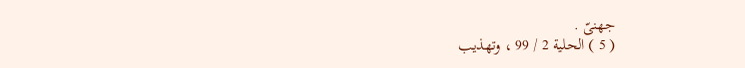جهنىّ .
( 5 ) الحلية 2 / 99 ، وتهذيب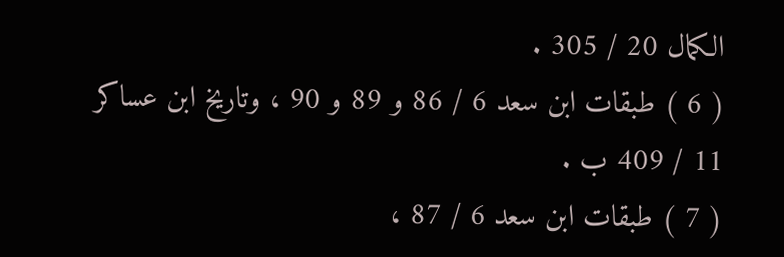الكمال 20 / 305 .
( 6 ) طبقات ابن سعد 6 / 86 و 89 و 90 ، وتاريخ ابن عساكر 11 / 409 ب .
( 7 ) طبقات ابن سعد 6 / 87 ،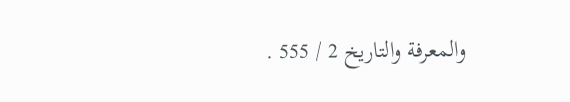والمعرفة والتاريخ 2 / 555 .